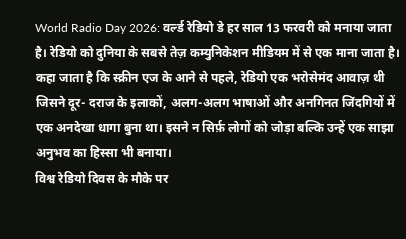World Radio Day 2026: वर्ल्ड रेडियो डे हर साल 13 फरवरी को मनाया जाता है। रेडियो को दुनिया के सबसे तेज़ कम्युनिकेशन मीडियम में से एक माना जाता है। कहा जाता है कि स्क्रीन एज के आने से पहले, रेडियो एक भरोसेमंद आवाज़ थी जिसने दूर- दराज के इलाकों, अलग-अलग भाषाओं और अनगिनत जिंदगियों में एक अनदेखा धागा बुना था। इसने न सिर्फ़ लोगों को जोड़ा बल्कि उन्हें एक साझा अनुभव का हिस्सा भी बनाया।
विश्व रेडियो दिवस के मौके पर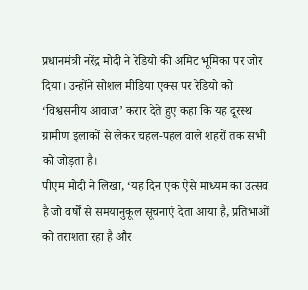प्रधानमंत्री नरेंद्र मोदी ने रेडियो की अमिट भूमिका पर जोर दिया। उन्होंने सोशल मीडिया एक्स पर रेडियो को ‘विश्वसनीय आवाज’ करार देते हुए कहा कि यह दूरस्थ ग्रामीण इलाकों से लेकर चहल-पहल वाले शहरों तक सभी को जोड़ता है।
पीएम मोदी ने लिखा, ‘यह दिन एक ऐसे माध्यम का उत्सव है जो वर्षों से समयानुकूल सूचनाएं देता आया है, प्रतिभाओं को तराशता रहा है और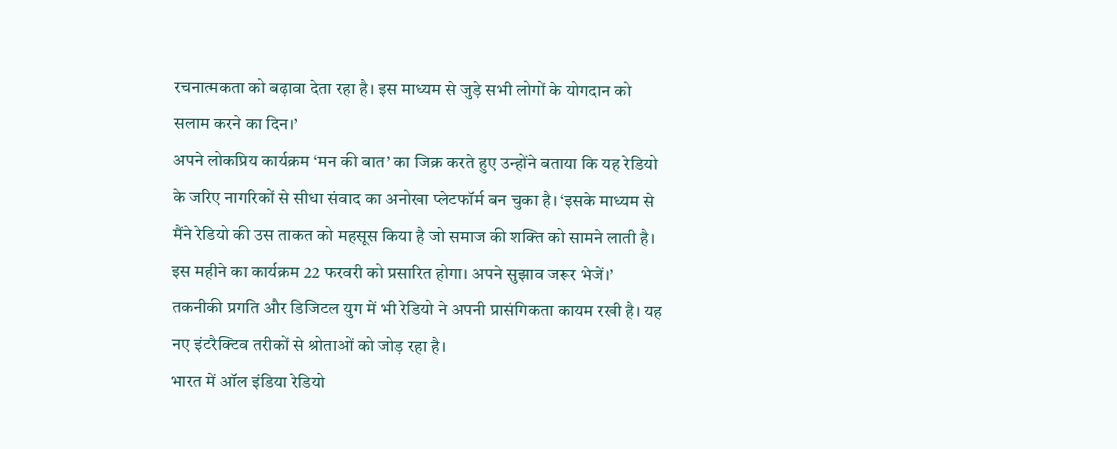रचनात्मकता को बढ़ावा देता रहा है। इस माध्यम से जुड़े सभी लोगों के योगदान को सलाम करने का दिन।’
अपने लोकप्रिय कार्यक्रम ‘मन की बात’ का जिक्र करते हुए उन्होंने बताया कि यह रेडियो के जरिए नागरिकों से सीधा संवाद का अनोखा प्लेटफॉर्म बन चुका है। ‘इसके माध्यम से मैंने रेडियो की उस ताकत को महसूस किया है जो समाज की शक्ति को सामने लाती है। इस महीने का कार्यक्रम 22 फरवरी को प्रसारित होगा। अपने सुझाव जरूर भेजें।’
तकनीकी प्रगति और डिजिटल युग में भी रेडियो ने अपनी प्रासंगिकता कायम रखी है। यह नए इंटरैक्टिव तरीकों से श्रोताओं को जोड़ रहा है।
भारत में ऑल इंडिया रेडियो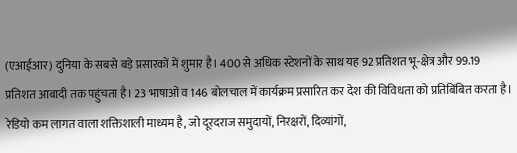(एआईआर) दुनिया के सबसे बड़े प्रसारकों में शुमार है। 400 से अधिक स्टेशनों के साथ यह 92 प्रतिशत भू-क्षेत्र और 99.19 प्रतिशत आबादी तक पहुंचता है। 23 भाषाओं व 146 बोलचाल में कार्यक्रम प्रसारित कर देश की विविधता को प्रतिबिंबित करता है।
रेडियो कम लागत वाला शक्तिशाली माध्यम है, जो दूरदराज समुदायों, निरक्षरों, दिव्यांगों,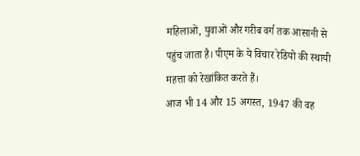महिलाओं, युवाओं और गरीब वर्ग तक आसानी से पहुंच जाता है। पीएम के ये विचार रेडियो की स्थायी महत्ता को रेखांकित करते हैं।
आज भी 14 और 15 अगस्त, 1947 की वह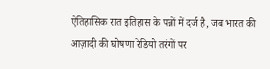ऐतिहासिक रात इतिहास के पन्नों में दर्ज है, जब भारत की आज़ादी की घोषणा रेडियो तरंगों पर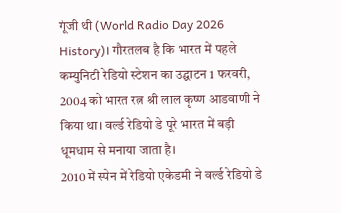गूंजी थी (World Radio Day 2026 History)। गौरतलब है कि भारत में पहले कम्युनिटी रेडियो स्टेशन का उद्घाटन 1 फरवरी, 2004 को भारत रत्न श्री लाल कृष्ण आडवाणी ने किया था। वर्ल्ड रेडियो डे पूरे भारत में बड़ी धूमधाम से मनाया जाता है।
2010 में स्पेन में रेडियो एकेडमी ने वर्ल्ड रेडियो डे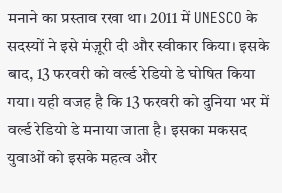मनाने का प्रस्ताव रखा था। 2011 में UNESCO के सदस्यों ने इसे मंज़ूरी दी और स्वीकार किया। इसके बाद, 13 फरवरी को वर्ल्ड रेडियो डे घोषित किया गया। यही वजह है कि 13 फरवरी को दुनिया भर में वर्ल्ड रेडियो डे मनाया जाता है। इसका मकसद युवाओं को इसके महत्व और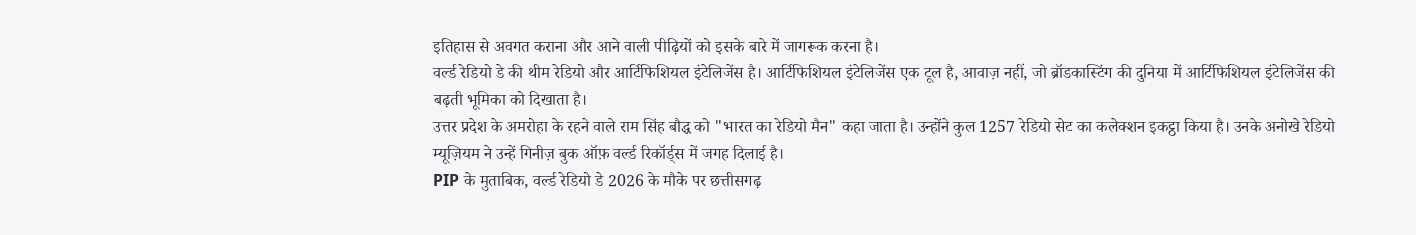इतिहास से अवगत कराना और आने वाली पीढ़ियों को इसके बारे में जागरूक करना है।
वर्ल्ड रेडियो डे की थीम रेडियो और आर्टिफिशियल इंटेलिजेंस है। आर्टिफिशियल इंटेलिजेंस एक टूल है, आवाज़ नहीं, जो ब्रॉडकास्टिंग की दुनिया में आर्टिफिशियल इंटेलिजेंस की बढ़ती भूमिका को दिखाता है।
उत्तर प्रदेश के अमरोहा के रहने वाले राम सिंह बौद्ध को "भारत का रेडियो मैन" कहा जाता है। उन्होंने कुल 1257 रेडियो सेट का कलेक्शन इकट्ठा किया है। उनके अनोखे रेडियो म्यूज़ियम ने उन्हें गिनीज़ बुक ऑफ़ वर्ल्ड रिकॉर्ड्स में जगह दिलाई है।
PIP के मुताबिक, वर्ल्ड रेडियो डे 2026 के मौके पर छत्तीसगढ़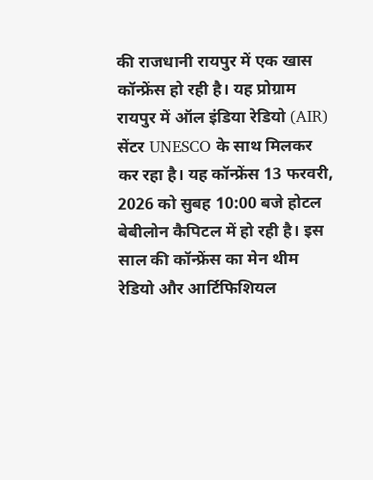की राजधानी रायपुर में एक खास कॉन्फ्रेंस हो रही है। यह प्रोग्राम रायपुर में ऑल इंडिया रेडियो (AIR) सेंटर UNESCO के साथ मिलकर कर रहा है। यह कॉन्फ्रेंस 13 फरवरी, 2026 को सुबह 10:00 बजे होटल बेबीलोन कैपिटल में हो रही है। इस साल की कॉन्फ्रेंस का मेन थीम रेडियो और आर्टिफिशियल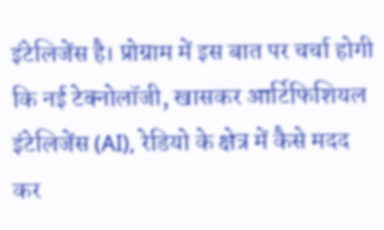इंटेलिजेंस है। प्रोग्राम में इस बात पर चर्चा होगी कि नई टेक्नोलॉजी, खासकर आर्टिफिशियल इंटेलिजेंस (AI), रेडियो के क्षेत्र में कैसे मदद कर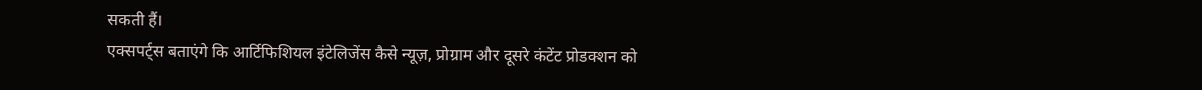सकती हैं।
एक्सपर्ट्स बताएंगे कि आर्टिफिशियल इंटेलिजेंस कैसे न्यूज़, प्रोग्राम और दूसरे कंटेंट प्रोडक्शन को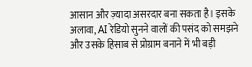आसान और ज़्यादा असरदार बना सकता है। इसके अलावा, AI रेडियो सुनने वालों की पसंद को समझने और उसके हिसाब से प्रोग्राम बनाने में भी बड़ी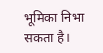भूमिका निभा सकता है।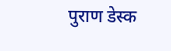पुराण डेस्क